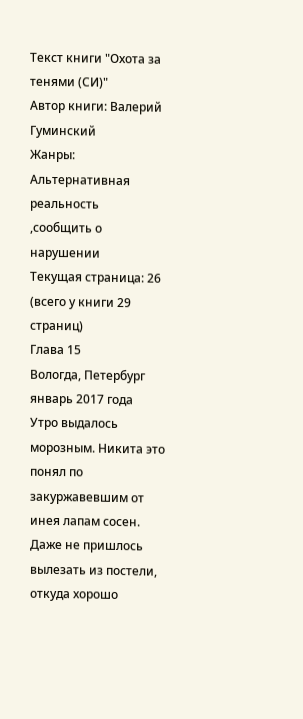Текст книги "Охота за тенями (СИ)"
Автор книги: Валерий Гуминский
Жанры:
Альтернативная реальность
,сообщить о нарушении
Текущая страница: 26 (всего у книги 29 страниц)
Глава 15
Вологда, Петербург январь 2017 года
Утро выдалось морозным. Никита это понял по закуржавевшим от инея лапам сосен. Даже не пришлось вылезать из постели, откуда хорошо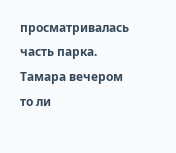просматривалась часть парка. Тамара вечером то ли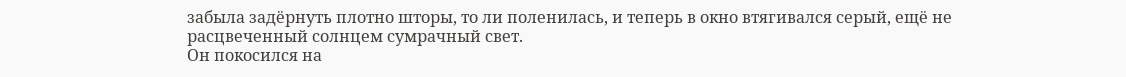забыла задёрнуть плотно шторы, то ли поленилась, и теперь в окно втягивался серый, ещё не расцвеченный солнцем сумрачный свет.
Он покосился на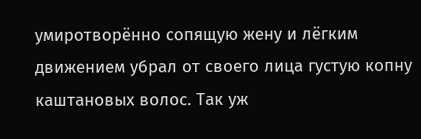умиротворённо сопящую жену и лёгким движением убрал от своего лица густую копну каштановых волос. Так уж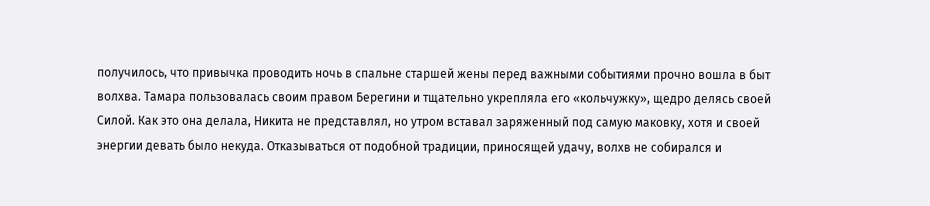получилось, что привычка проводить ночь в спальне старшей жены перед важными событиями прочно вошла в быт волхва. Тамара пользовалась своим правом Берегини и тщательно укрепляла его «кольчужку», щедро делясь своей Силой. Как это она делала, Никита не представлял, но утром вставал заряженный под самую маковку, хотя и своей энергии девать было некуда. Отказываться от подобной традиции, приносящей удачу, волхв не собирался и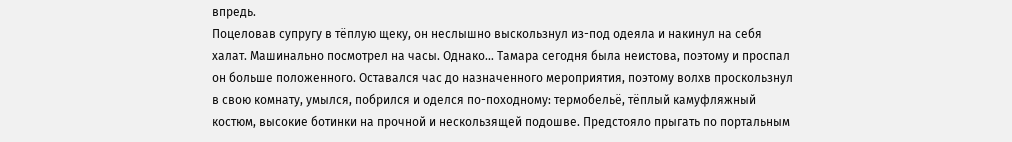впредь.
Поцеловав супругу в тёплую щеку, он неслышно выскользнул из-под одеяла и накинул на себя халат. Машинально посмотрел на часы. Однако… Тамара сегодня была неистова, поэтому и проспал он больше положенного. Оставался час до назначенного мероприятия, поэтому волхв проскользнул в свою комнату, умылся, побрился и оделся по-походному: термобельё, тёплый камуфляжный костюм, высокие ботинки на прочной и нескользящей подошве. Предстояло прыгать по портальным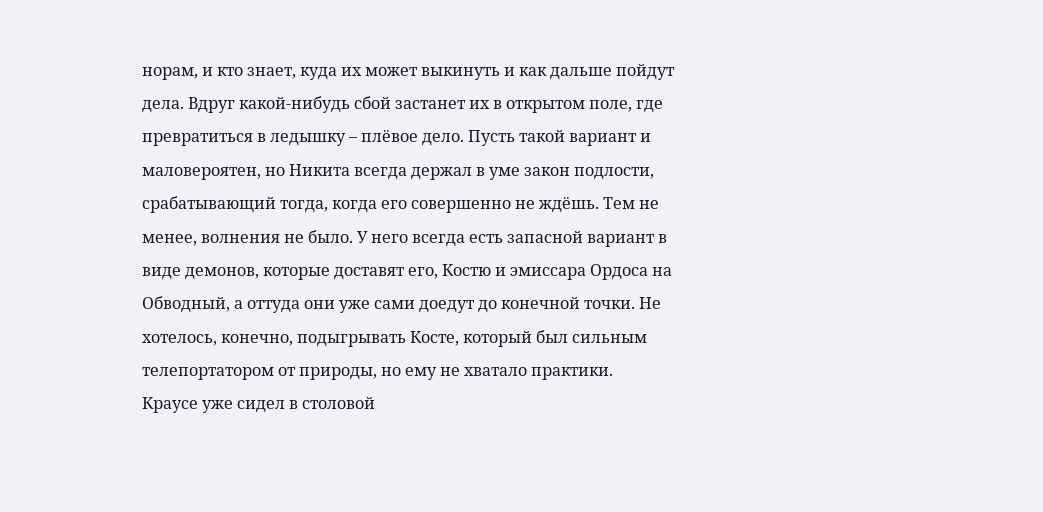норам, и кто знает, куда их может выкинуть и как дальше пойдут дела. Вдруг какой-нибудь сбой застанет их в открытом поле, где превратиться в ледышку – плёвое дело. Пусть такой вариант и маловероятен, но Никита всегда держал в уме закон подлости, срабатывающий тогда, когда его совершенно не ждёшь. Тем не менее, волнения не было. У него всегда есть запасной вариант в виде демонов, которые доставят его, Костю и эмиссара Ордоса на Обводный, а оттуда они уже сами доедут до конечной точки. Не хотелось, конечно, подыгрывать Косте, который был сильным телепортатором от природы, но ему не хватало практики.
Краусе уже сидел в столовой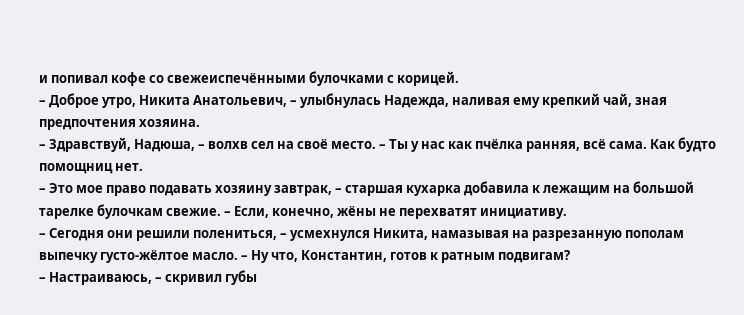и попивал кофе со свежеиспечёнными булочками с корицей.
– Доброе утро, Никита Анатольевич, – улыбнулась Надежда, наливая ему крепкий чай, зная предпочтения хозяина.
– Здравствуй, Надюша, – волхв сел на своё место. – Ты у нас как пчёлка ранняя, всё сама. Как будто помощниц нет.
– Это мое право подавать хозяину завтрак, – старшая кухарка добавила к лежащим на большой тарелке булочкам свежие. – Если, конечно, жёны не перехватят инициативу.
– Сегодня они решили полениться, – усмехнулся Никита, намазывая на разрезанную пополам выпечку густо-жёлтое масло. – Ну что, Константин, готов к ратным подвигам?
– Настраиваюсь, – скривил губы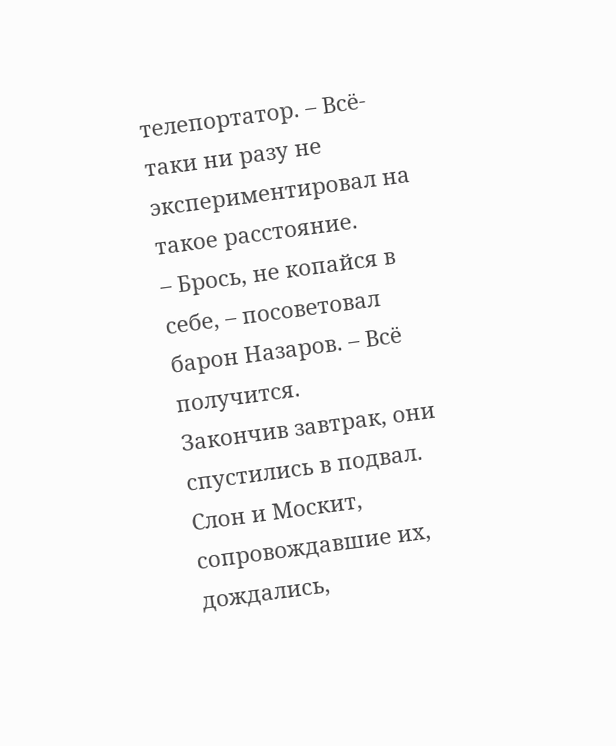телепортатор. – Всё-таки ни разу не экспериментировал на такое расстояние.
– Брось, не копайся в себе, – посоветовал барон Назаров. – Всё получится.
Закончив завтрак, они спустились в подвал. Слон и Москит, сопровождавшие их, дождались,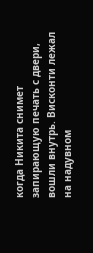когда Никита снимет запирающую печать с двери, вошли внутрь. Висконти лежал на надувном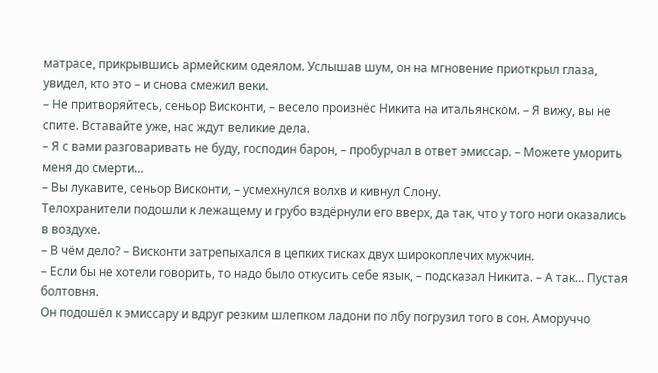матрасе, прикрывшись армейским одеялом. Услышав шум, он на мгновение приоткрыл глаза, увидел, кто это – и снова смежил веки.
– Не притворяйтесь, сеньор Висконти, – весело произнёс Никита на итальянском. – Я вижу, вы не спите. Вставайте уже, нас ждут великие дела.
– Я с вами разговаривать не буду, господин барон, – пробурчал в ответ эмиссар. – Можете уморить меня до смерти…
– Вы лукавите, сеньор Висконти, – усмехнулся волхв и кивнул Слону.
Телохранители подошли к лежащему и грубо вздёрнули его вверх, да так, что у того ноги оказались в воздухе.
– В чём дело? – Висконти затрепыхался в цепких тисках двух широкоплечих мужчин.
– Если бы не хотели говорить, то надо было откусить себе язык, – подсказал Никита. – А так… Пустая болтовня.
Он подошёл к эмиссару и вдруг резким шлепком ладони по лбу погрузил того в сон. Аморуччо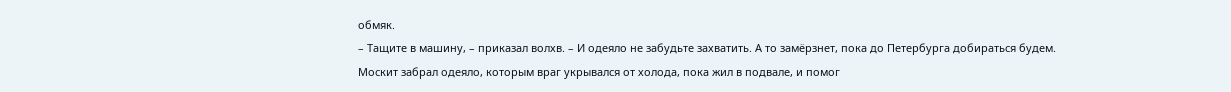обмяк.
– Тащите в машину, – приказал волхв. – И одеяло не забудьте захватить. А то замёрзнет, пока до Петербурга добираться будем.
Москит забрал одеяло, которым враг укрывался от холода, пока жил в подвале, и помог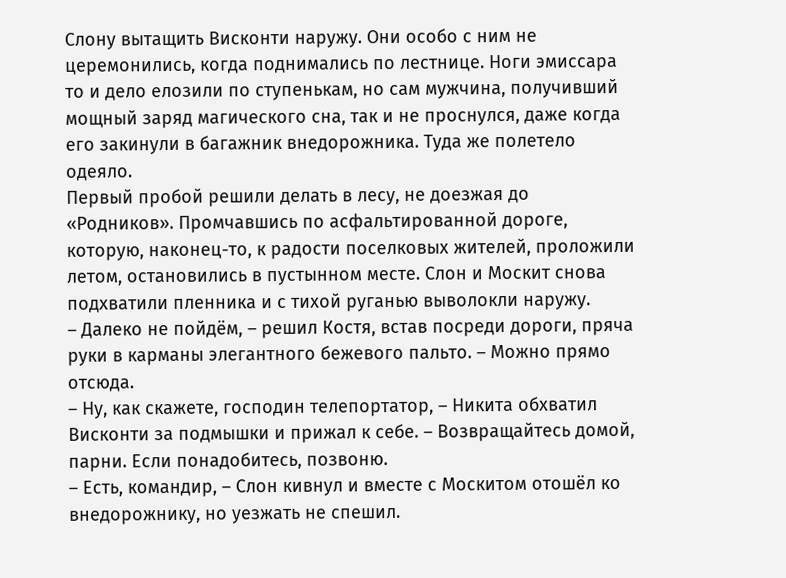Слону вытащить Висконти наружу. Они особо с ним не церемонились, когда поднимались по лестнице. Ноги эмиссара то и дело елозили по ступенькам, но сам мужчина, получивший мощный заряд магического сна, так и не проснулся, даже когда его закинули в багажник внедорожника. Туда же полетело одеяло.
Первый пробой решили делать в лесу, не доезжая до «Родников». Промчавшись по асфальтированной дороге, которую, наконец-то, к радости поселковых жителей, проложили летом, остановились в пустынном месте. Слон и Москит снова подхватили пленника и с тихой руганью выволокли наружу.
– Далеко не пойдём, – решил Костя, встав посреди дороги, пряча руки в карманы элегантного бежевого пальто. – Можно прямо отсюда.
– Ну, как скажете, господин телепортатор, – Никита обхватил Висконти за подмышки и прижал к себе. – Возвращайтесь домой, парни. Если понадобитесь, позвоню.
– Есть, командир, – Слон кивнул и вместе с Москитом отошёл ко внедорожнику, но уезжать не спешил.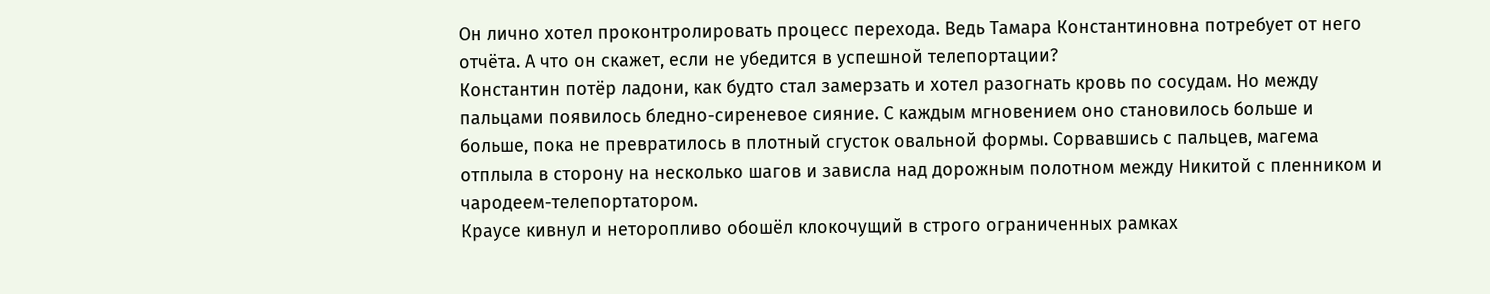Он лично хотел проконтролировать процесс перехода. Ведь Тамара Константиновна потребует от него отчёта. А что он скажет, если не убедится в успешной телепортации?
Константин потёр ладони, как будто стал замерзать и хотел разогнать кровь по сосудам. Но между пальцами появилось бледно-сиреневое сияние. С каждым мгновением оно становилось больше и больше, пока не превратилось в плотный сгусток овальной формы. Сорвавшись с пальцев, магема отплыла в сторону на несколько шагов и зависла над дорожным полотном между Никитой с пленником и чародеем-телепортатором.
Краусе кивнул и неторопливо обошёл клокочущий в строго ограниченных рамках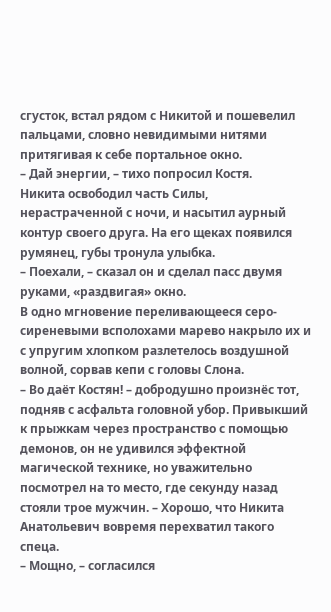сгусток, встал рядом с Никитой и пошевелил пальцами, словно невидимыми нитями притягивая к себе портальное окно.
– Дай энергии, – тихо попросил Костя.
Никита освободил часть Силы, нерастраченной с ночи, и насытил аурный контур своего друга. На его щеках появился румянец, губы тронула улыбка.
– Поехали, – сказал он и сделал пасс двумя руками, «раздвигая» окно.
В одно мгновение переливающееся серо-сиреневыми всполохами марево накрыло их и с упругим хлопком разлетелось воздушной волной, сорвав кепи с головы Слона.
– Во даёт Костян! – добродушно произнёс тот, подняв с асфальта головной убор. Привыкший к прыжкам через пространство с помощью демонов, он не удивился эффектной магической технике, но уважительно посмотрел на то место, где секунду назад стояли трое мужчин. – Хорошо, что Никита Анатольевич вовремя перехватил такого спеца.
– Мощно, – согласился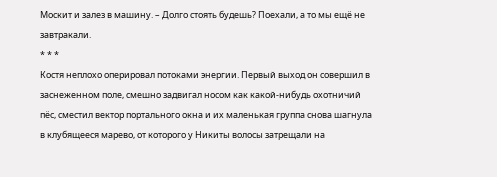Москит и залез в машину. – Долго стоять будешь? Поехали, а то мы ещё не завтракали.
* * *
Костя неплохо оперировал потоками энергии. Первый выход он совершил в заснеженном поле, смешно задвигал носом как какой-нибудь охотничий пёс, сместил вектор портального окна и их маленькая группа снова шагнула в клубящееся марево, от которого у Никиты волосы затрещали на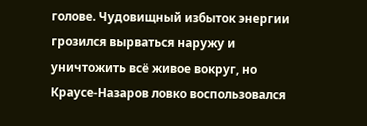голове. Чудовищный избыток энергии грозился вырваться наружу и уничтожить всё живое вокруг, но Краусе-Назаров ловко воспользовался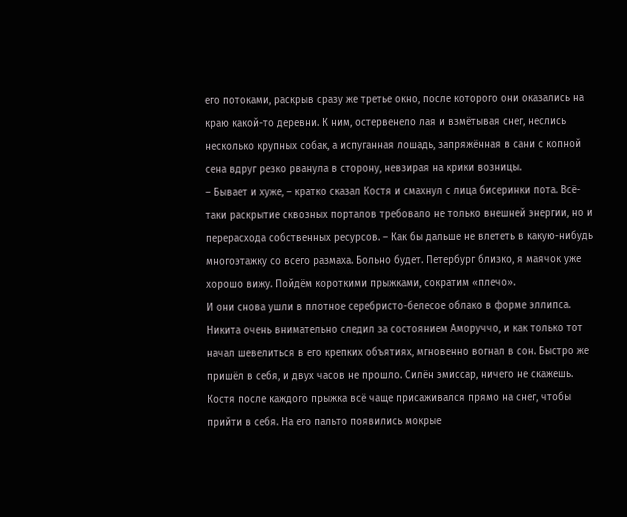его потоками, раскрыв сразу же третье окно, после которого они оказались на краю какой-то деревни. К ним, остервенело лая и взмётывая снег, неслись несколько крупных собак, а испуганная лошадь, запряжённая в сани с копной сена вдруг резко рванула в сторону, невзирая на крики возницы.
– Бывает и хуже, – кратко сказал Костя и смахнул с лица бисеринки пота. Всё-таки раскрытие сквозных порталов требовало не только внешней энергии, но и перерасхода собственных ресурсов. – Как бы дальше не влететь в какую-нибудь многоэтажку со всего размаха. Больно будет. Петербург близко, я маячок уже хорошо вижу. Пойдём короткими прыжками, сократим «плечо».
И они снова ушли в плотное серебристо-белесое облако в форме эллипса. Никита очень внимательно следил за состоянием Аморуччо, и как только тот начал шевелиться в его крепких объятиях, мгновенно вогнал в сон. Быстро же пришёл в себя, и двух часов не прошло. Силён эмиссар, ничего не скажешь.
Костя после каждого прыжка всё чаще присаживался прямо на снег, чтобы прийти в себя. На его пальто появились мокрые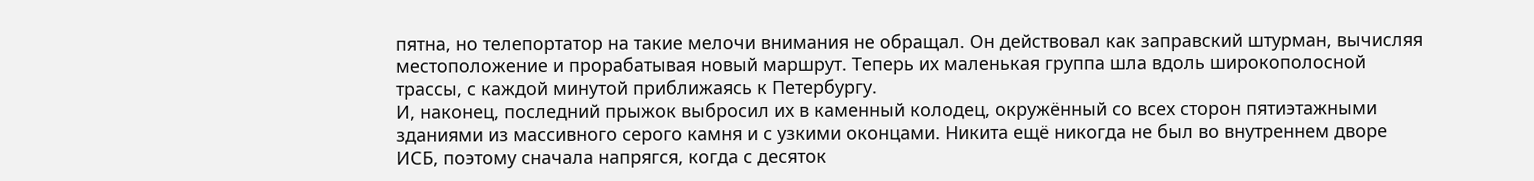пятна, но телепортатор на такие мелочи внимания не обращал. Он действовал как заправский штурман, вычисляя местоположение и прорабатывая новый маршрут. Теперь их маленькая группа шла вдоль широкополосной трассы, с каждой минутой приближаясь к Петербургу.
И, наконец, последний прыжок выбросил их в каменный колодец, окружённый со всех сторон пятиэтажными зданиями из массивного серого камня и с узкими оконцами. Никита ещё никогда не был во внутреннем дворе ИСБ, поэтому сначала напрягся, когда с десяток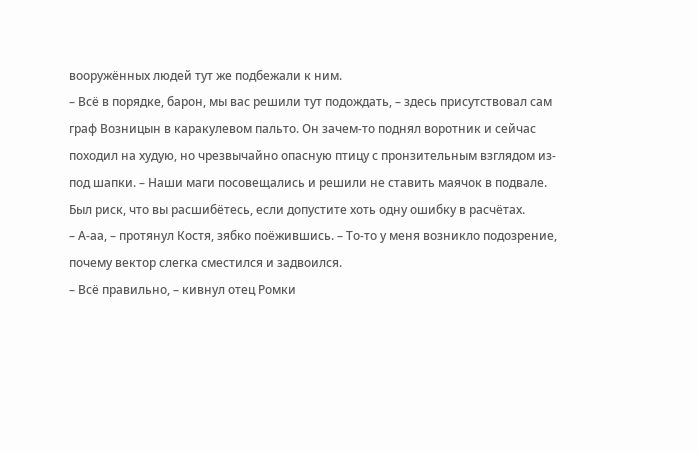вооружённых людей тут же подбежали к ним.
– Всё в порядке, барон, мы вас решили тут подождать, – здесь присутствовал сам граф Возницын в каракулевом пальто. Он зачем-то поднял воротник и сейчас походил на худую, но чрезвычайно опасную птицу с пронзительным взглядом из-под шапки. – Наши маги посовещались и решили не ставить маячок в подвале. Был риск, что вы расшибётесь, если допустите хоть одну ошибку в расчётах.
– А-аа, – протянул Костя, зябко поёжившись. – То-то у меня возникло подозрение, почему вектор слегка сместился и задвоился.
– Всё правильно, – кивнул отец Ромки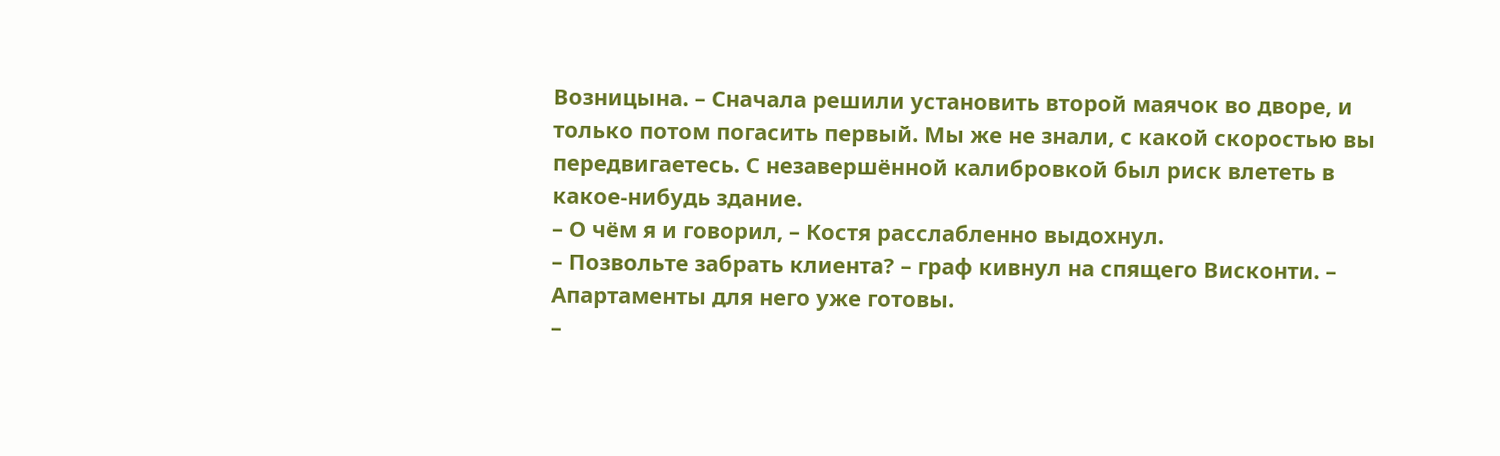Возницына. – Сначала решили установить второй маячок во дворе, и только потом погасить первый. Мы же не знали, с какой скоростью вы передвигаетесь. С незавершённой калибровкой был риск влететь в какое-нибудь здание.
– О чём я и говорил, – Костя расслабленно выдохнул.
– Позвольте забрать клиента? – граф кивнул на спящего Висконти. – Апартаменты для него уже готовы.
–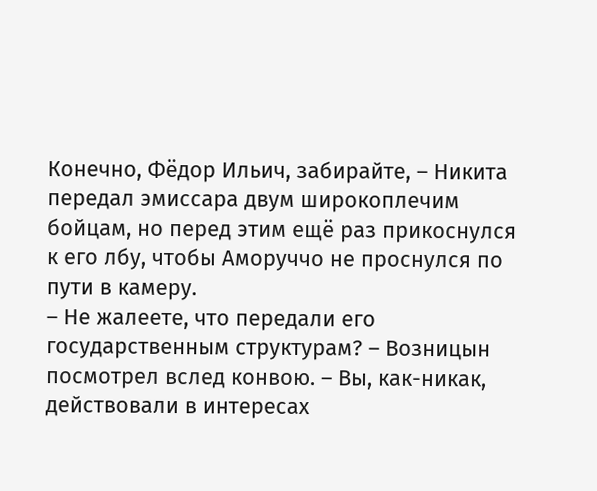Конечно, Фёдор Ильич, забирайте, – Никита передал эмиссара двум широкоплечим бойцам, но перед этим ещё раз прикоснулся к его лбу, чтобы Аморуччо не проснулся по пути в камеру.
– Не жалеете, что передали его государственным структурам? – Возницын посмотрел вслед конвою. – Вы, как-никак, действовали в интересах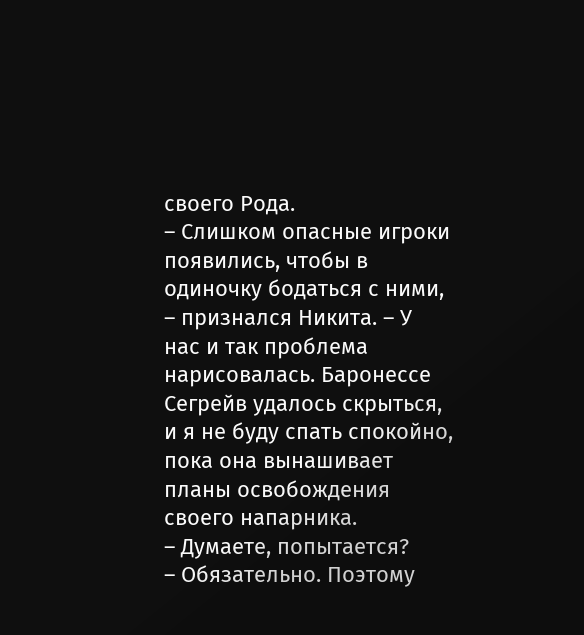своего Рода.
– Слишком опасные игроки появились, чтобы в одиночку бодаться с ними, – признался Никита. – У нас и так проблема нарисовалась. Баронессе Сегрейв удалось скрыться, и я не буду спать спокойно, пока она вынашивает планы освобождения своего напарника.
– Думаете, попытается?
– Обязательно. Поэтому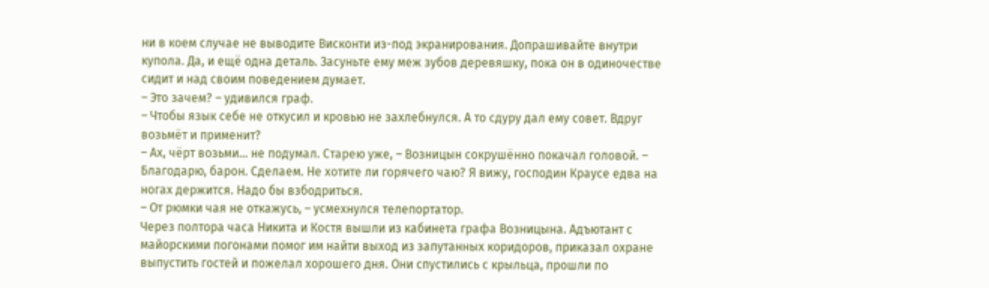ни в коем случае не выводите Висконти из-под экранирования. Допрашивайте внутри купола. Да, и ещё одна деталь. Засуньте ему меж зубов деревяшку, пока он в одиночестве сидит и над своим поведением думает.
– Это зачем? – удивился граф.
– Чтобы язык себе не откусил и кровью не захлебнулся. А то сдуру дал ему совет. Вдруг возьмёт и применит?
– Ах, чёрт возьми… не подумал. Старею уже, – Возницын сокрушённо покачал головой. – Благодарю, барон. Сделаем. Не хотите ли горячего чаю? Я вижу, господин Краусе едва на ногах держится. Надо бы взбодриться.
– От рюмки чая не откажусь, – усмехнулся телепортатор.
Через полтора часа Никита и Костя вышли из кабинета графа Возницына. Адъютант с майорскими погонами помог им найти выход из запутанных коридоров, приказал охране выпустить гостей и пожелал хорошего дня. Они спустились с крыльца, прошли по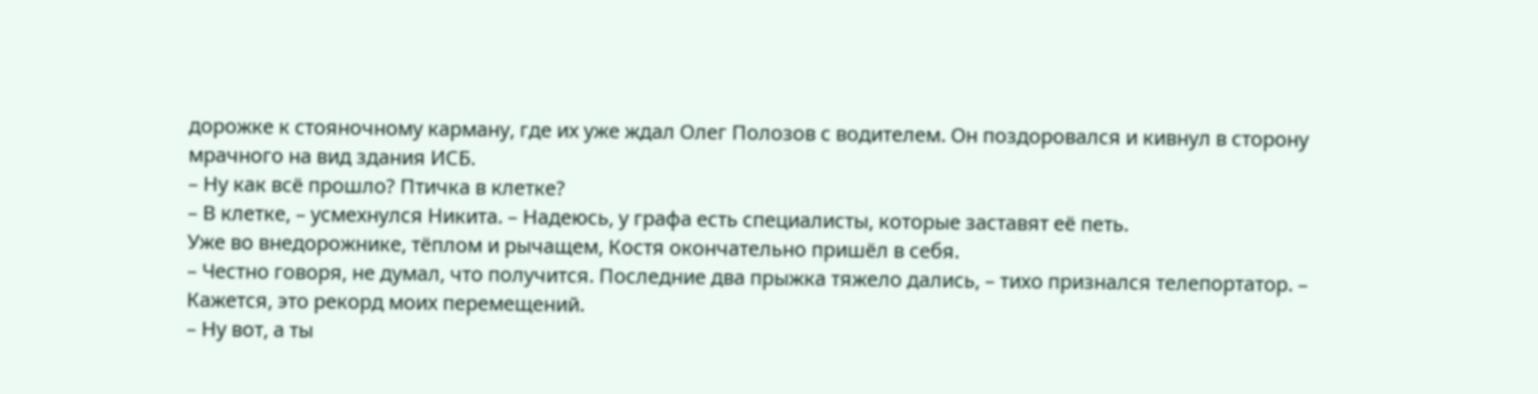дорожке к стояночному карману, где их уже ждал Олег Полозов с водителем. Он поздоровался и кивнул в сторону мрачного на вид здания ИСБ.
– Ну как всё прошло? Птичка в клетке?
– В клетке, – усмехнулся Никита. – Надеюсь, у графа есть специалисты, которые заставят её петь.
Уже во внедорожнике, тёплом и рычащем, Костя окончательно пришёл в себя.
– Честно говоря, не думал, что получится. Последние два прыжка тяжело дались, – тихо признался телепортатор. – Кажется, это рекорд моих перемещений.
– Ну вот, а ты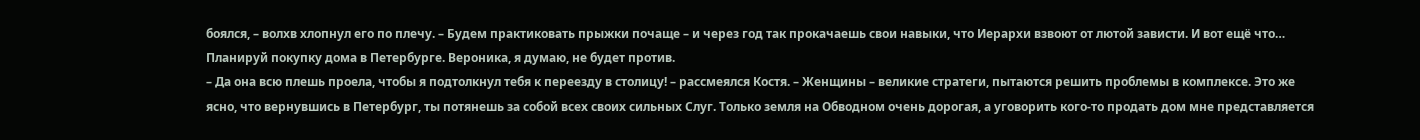боялся, – волхв хлопнул его по плечу. – Будем практиковать прыжки почаще – и через год так прокачаешь свои навыки, что Иерархи взвоют от лютой зависти. И вот ещё что… Планируй покупку дома в Петербурге. Вероника, я думаю, не будет против.
– Да она всю плешь проела, чтобы я подтолкнул тебя к переезду в столицу! – рассмеялся Костя. – Женщины – великие стратеги, пытаются решить проблемы в комплексе. Это же ясно, что вернувшись в Петербург, ты потянешь за собой всех своих сильных Слуг. Только земля на Обводном очень дорогая, а уговорить кого-то продать дом мне представляется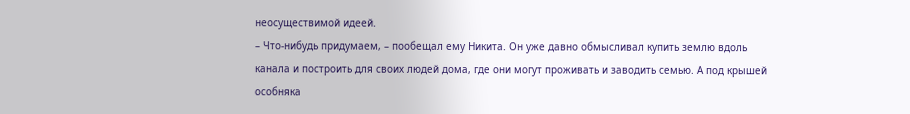неосуществимой идеей.
– Что-нибудь придумаем, – пообещал ему Никита. Он уже давно обмысливал купить землю вдоль канала и построить для своих людей дома, где они могут проживать и заводить семью. А под крышей особняка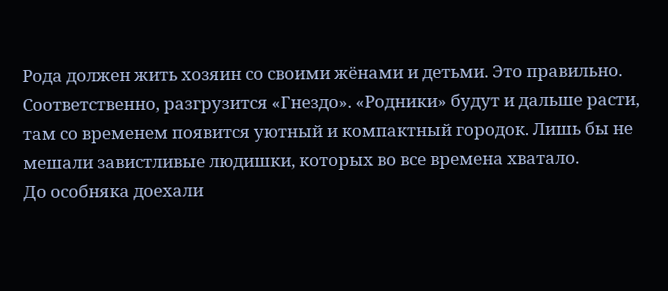Рода должен жить хозяин со своими жёнами и детьми. Это правильно. Соответственно, разгрузится «Гнездо». «Родники» будут и дальше расти, там со временем появится уютный и компактный городок. Лишь бы не мешали завистливые людишки, которых во все времена хватало.
До особняка доехали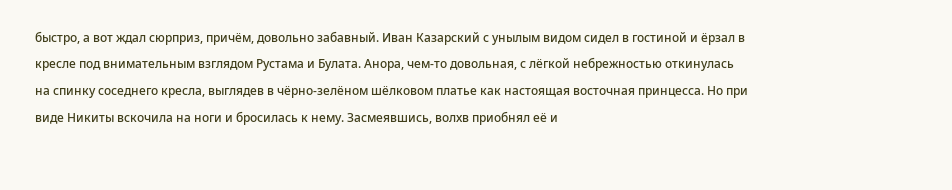быстро, а вот ждал сюрприз, причём, довольно забавный. Иван Казарский с унылым видом сидел в гостиной и ёрзал в кресле под внимательным взглядом Рустама и Булата. Анора, чем-то довольная, с лёгкой небрежностью откинулась на спинку соседнего кресла, выглядев в чёрно-зелёном шёлковом платье как настоящая восточная принцесса. Но при виде Никиты вскочила на ноги и бросилась к нему. Засмеявшись, волхв приобнял её и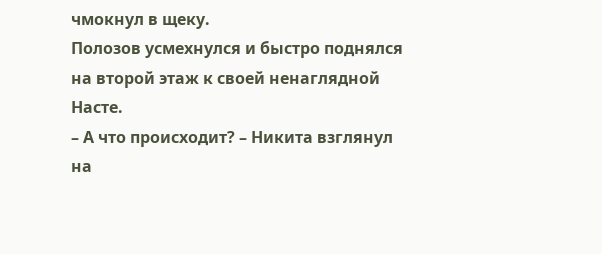чмокнул в щеку.
Полозов усмехнулся и быстро поднялся на второй этаж к своей ненаглядной Насте.
– А что происходит? – Никита взглянул на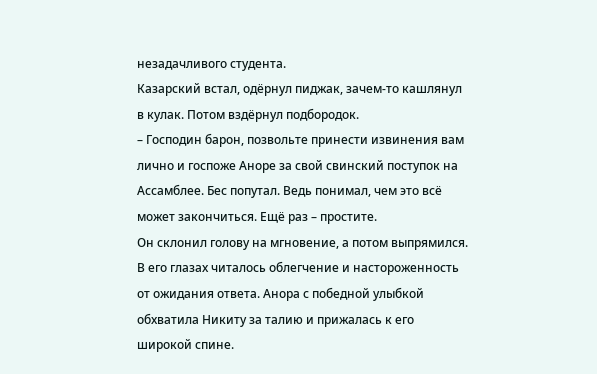незадачливого студента.
Казарский встал, одёрнул пиджак, зачем-то кашлянул в кулак. Потом вздёрнул подбородок.
– Господин барон, позвольте принести извинения вам лично и госпоже Аноре за свой свинский поступок на Ассамблее. Бес попутал. Ведь понимал, чем это всё может закончиться. Ещё раз – простите.
Он склонил голову на мгновение, а потом выпрямился. В его глазах читалось облегчение и настороженность от ожидания ответа. Анора с победной улыбкой обхватила Никиту за талию и прижалась к его широкой спине.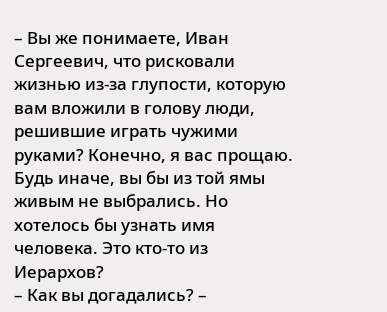– Вы же понимаете, Иван Сергеевич, что рисковали жизнью из-за глупости, которую вам вложили в голову люди, решившие играть чужими руками? Конечно, я вас прощаю. Будь иначе, вы бы из той ямы живым не выбрались. Но хотелось бы узнать имя человека. Это кто-то из Иерархов?
– Как вы догадались? –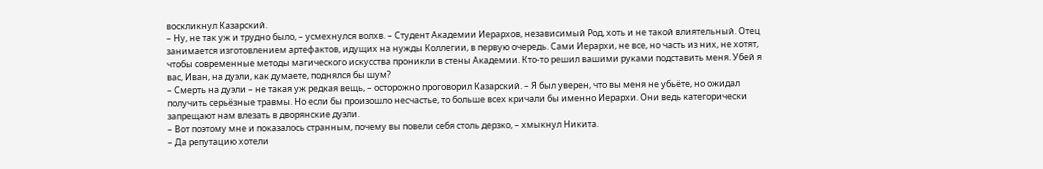воскликнул Казарский.
– Ну, не так уж и трудно было, – усмехнулся волхв. – Студент Академии Иерархов, независимый Род, хоть и не такой влиятельный. Отец занимается изготовлением артефактов, идущих на нужды Коллегии, в первую очередь. Сами Иерархи, не все, но часть из них, не хотят, чтобы современные методы магического искусства проникли в стены Академии. Кто-то решил вашими руками подставить меня. Убей я вас, Иван, на дуэли, как думаете, поднялся бы шум?
– Смерть на дуэли – не такая уж редкая вещь, – осторожно проговорил Казарский. – Я был уверен, что вы меня не убьёте, но ожидал получить серьёзные травмы. Но если бы произошло несчастье, то больше всех кричали бы именно Иерархи. Они ведь категорически запрещают нам влезать в дворянские дуэли.
– Вот поэтому мне и показалось странным, почему вы повели себя столь дерзко, – хмыкнул Никита.
– Да репутацию хотели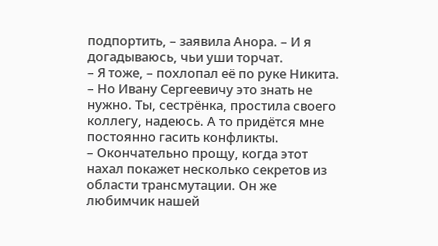подпортить, – заявила Анора. – И я догадываюсь, чьи уши торчат.
– Я тоже, – похлопал её по руке Никита. – Но Ивану Сергеевичу это знать не нужно. Ты, сестрёнка, простила своего коллегу, надеюсь. А то придётся мне постоянно гасить конфликты.
– Окончательно прощу, когда этот нахал покажет несколько секретов из области трансмутации. Он же любимчик нашей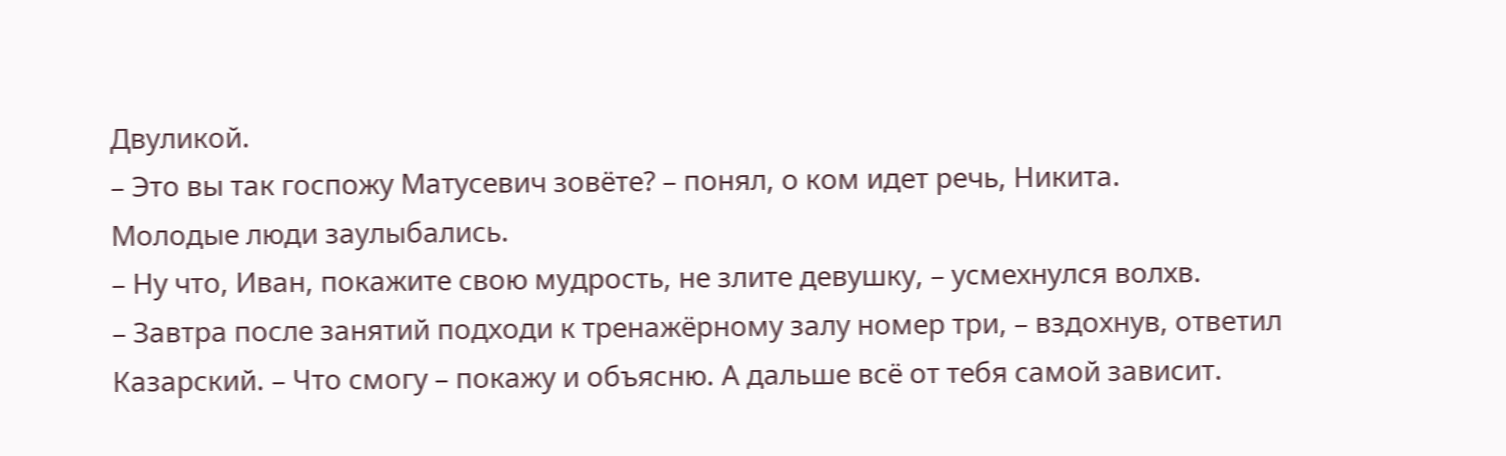Двуликой.
– Это вы так госпожу Матусевич зовёте? – понял, о ком идет речь, Никита.
Молодые люди заулыбались.
– Ну что, Иван, покажите свою мудрость, не злите девушку, – усмехнулся волхв.
– Завтра после занятий подходи к тренажёрному залу номер три, – вздохнув, ответил Казарский. – Что смогу – покажу и объясню. А дальше всё от тебя самой зависит.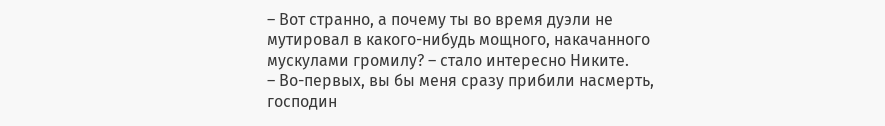– Вот странно, а почему ты во время дуэли не мутировал в какого-нибудь мощного, накачанного мускулами громилу? – стало интересно Никите.
– Во-первых, вы бы меня сразу прибили насмерть, господин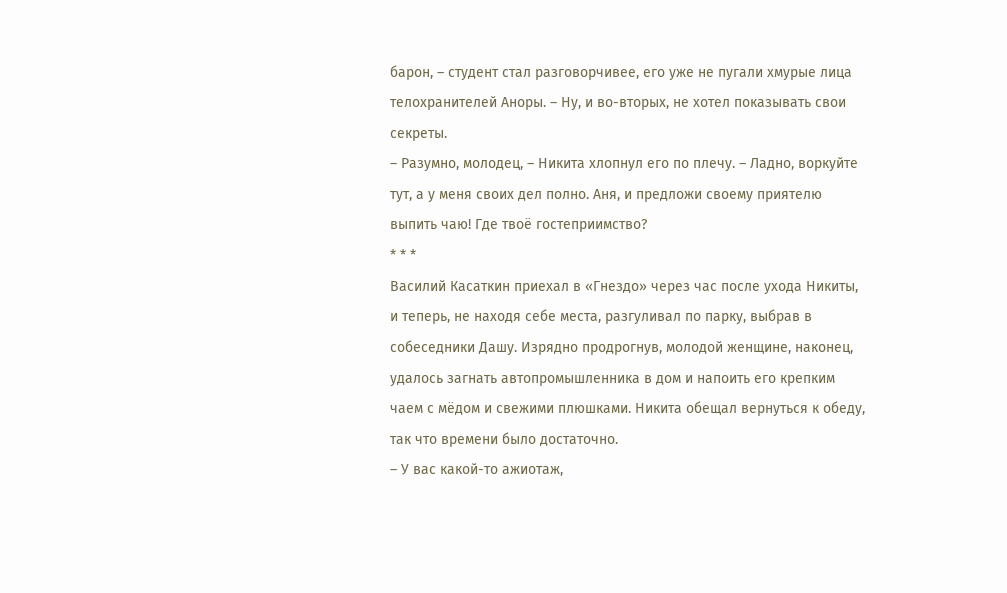барон, – студент стал разговорчивее, его уже не пугали хмурые лица телохранителей Аноры. – Ну, и во-вторых, не хотел показывать свои секреты.
– Разумно, молодец, – Никита хлопнул его по плечу. – Ладно, воркуйте тут, а у меня своих дел полно. Аня, и предложи своему приятелю выпить чаю! Где твоё гостеприимство?
* * *
Василий Касаткин приехал в «Гнездо» через час после ухода Никиты, и теперь, не находя себе места, разгуливал по парку, выбрав в собеседники Дашу. Изрядно продрогнув, молодой женщине, наконец, удалось загнать автопромышленника в дом и напоить его крепким чаем с мёдом и свежими плюшками. Никита обещал вернуться к обеду, так что времени было достаточно.
– У вас какой-то ажиотаж,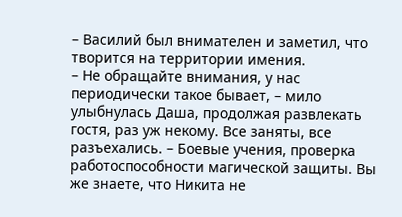– Василий был внимателен и заметил, что творится на территории имения.
– Не обращайте внимания, у нас периодически такое бывает, – мило улыбнулась Даша, продолжая развлекать гостя, раз уж некому. Все заняты, все разъехались. – Боевые учения, проверка работоспособности магической защиты. Вы же знаете, что Никита не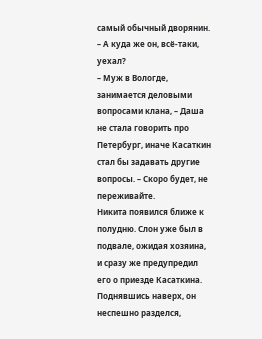самый обычный дворянин.
– А куда же он, всё-таки, уехал?
– Муж в Вологде, занимается деловыми вопросами клана, – Даша не стала говорить про Петербург, иначе Касаткин стал бы задавать другие вопросы. – Скоро будет, не переживайте.
Никита появился ближе к полудню. Слон уже был в подвале, ожидая хозяина, и сразу же предупредил его о приезде Касаткина. Поднявшись наверх, он неспешно разделся,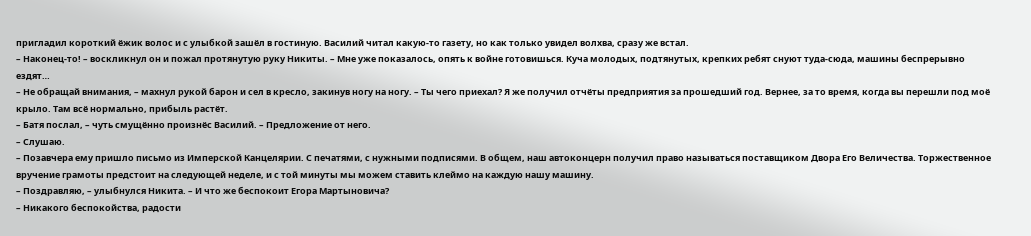пригладил короткий ёжик волос и с улыбкой зашёл в гостиную. Василий читал какую-то газету, но как только увидел волхва, сразу же встал.
– Наконец-то! – воскликнул он и пожал протянутую руку Никиты. – Мне уже показалось, опять к войне готовишься. Куча молодых, подтянутых, крепких ребят снуют туда-сюда, машины беспрерывно ездят…
– Не обращай внимания, – махнул рукой барон и сел в кресло, закинув ногу на ногу. – Ты чего приехал? Я же получил отчёты предприятия за прошедший год. Вернее, за то время, когда вы перешли под моё крыло. Там всё нормально, прибыль растёт.
– Батя послал, – чуть смущённо произнёс Василий. – Предложение от него.
– Слушаю.
– Позавчера ему пришло письмо из Имперской Канцелярии. С печатями, с нужными подписями. В общем, наш автоконцерн получил право называться поставщиком Двора Его Величества. Торжественное вручение грамоты предстоит на следующей неделе, и с той минуты мы можем ставить клеймо на каждую нашу машину.
– Поздравляю, – улыбнулся Никита. – И что же беспокоит Егора Мартыновича?
– Никакого беспокойства, радости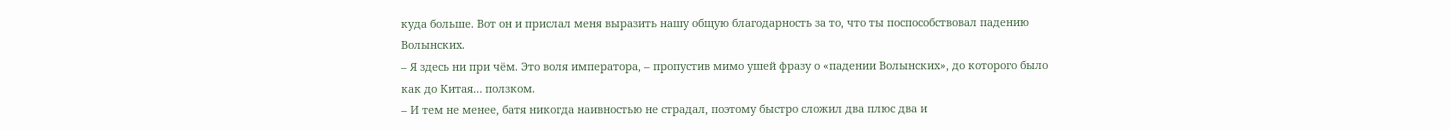куда больше. Вот он и прислал меня выразить нашу общую благодарность за то, что ты поспособствовал падению Волынских.
– Я здесь ни при чём. Это воля императора, – пропустив мимо ушей фразу о «падении Волынских», до которого было как до Китая… ползком.
– И тем не менее, батя никогда наивностью не страдал, поэтому быстро сложил два плюс два и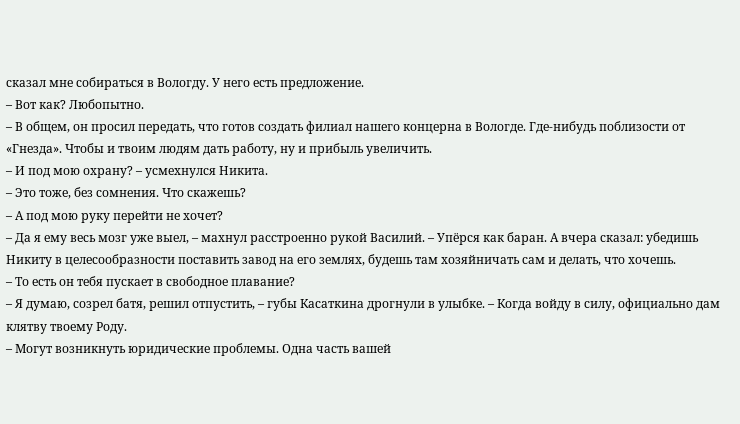сказал мне собираться в Вологду. У него есть предложение.
– Вот как? Любопытно.
– В общем, он просил передать, что готов создать филиал нашего концерна в Вологде. Где-нибудь поблизости от «Гнезда». Чтобы и твоим людям дать работу, ну и прибыль увеличить.
– И под мою охрану? – усмехнулся Никита.
– Это тоже, без сомнения. Что скажешь?
– А под мою руку перейти не хочет?
– Да я ему весь мозг уже выел, – махнул расстроенно рукой Василий. – Упёрся как баран. А вчера сказал: убедишь Никиту в целесообразности поставить завод на его землях, будешь там хозяйничать сам и делать, что хочешь.
– То есть он тебя пускает в свободное плавание?
– Я думаю, созрел батя, решил отпустить, – губы Касаткина дрогнули в улыбке. – Когда войду в силу, официально дам клятву твоему Роду.
– Могут возникнуть юридические проблемы. Одна часть вашей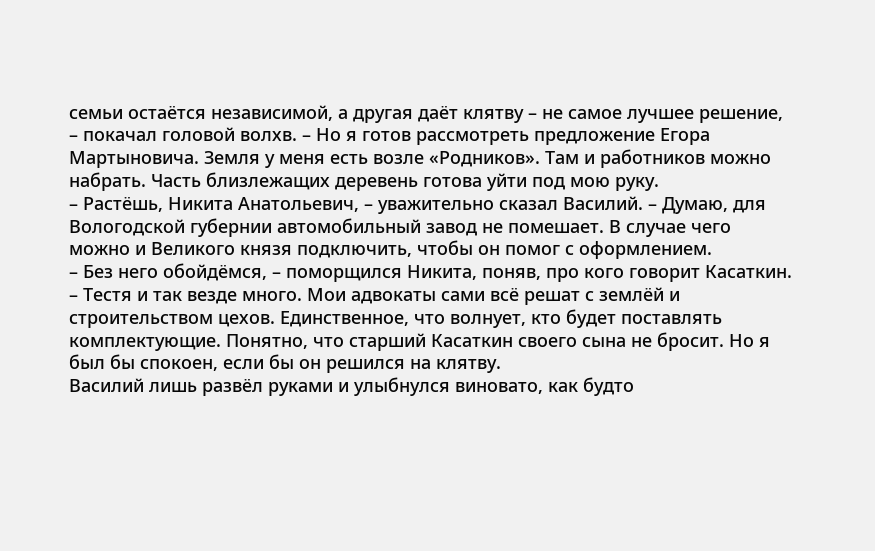семьи остаётся независимой, а другая даёт клятву – не самое лучшее решение, – покачал головой волхв. – Но я готов рассмотреть предложение Егора Мартыновича. Земля у меня есть возле «Родников». Там и работников можно набрать. Часть близлежащих деревень готова уйти под мою руку.
– Растёшь, Никита Анатольевич, – уважительно сказал Василий. – Думаю, для Вологодской губернии автомобильный завод не помешает. В случае чего можно и Великого князя подключить, чтобы он помог с оформлением.
– Без него обойдёмся, – поморщился Никита, поняв, про кого говорит Касаткин. – Тестя и так везде много. Мои адвокаты сами всё решат с землёй и строительством цехов. Единственное, что волнует, кто будет поставлять комплектующие. Понятно, что старший Касаткин своего сына не бросит. Но я был бы спокоен, если бы он решился на клятву.
Василий лишь развёл руками и улыбнулся виновато, как будто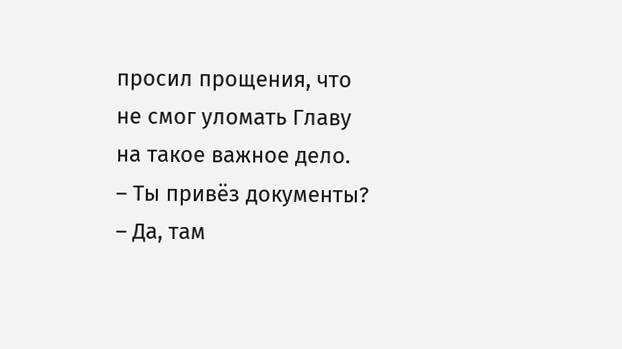просил прощения, что не смог уломать Главу на такое важное дело.
– Ты привёз документы?
– Да, там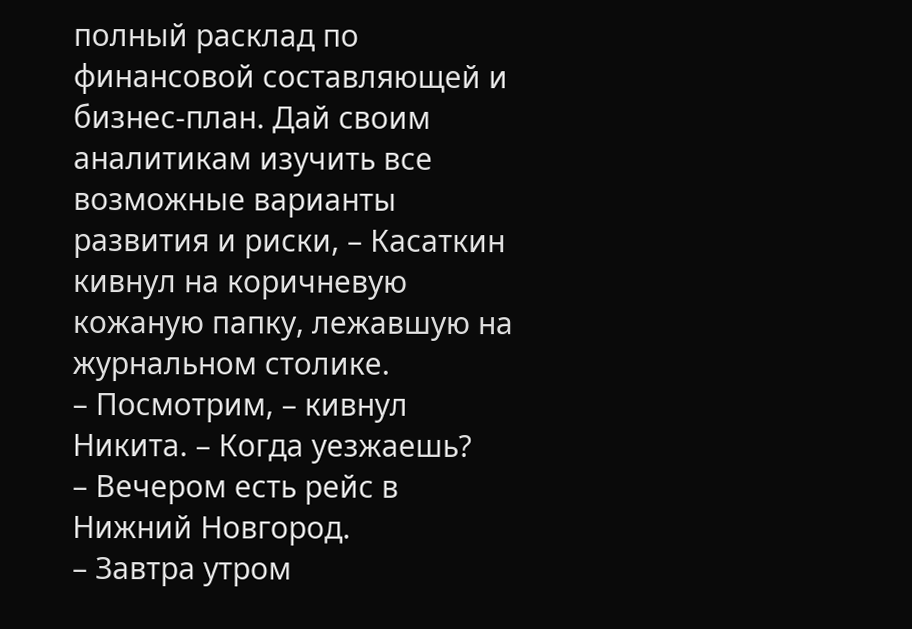полный расклад по финансовой составляющей и бизнес-план. Дай своим аналитикам изучить все возможные варианты развития и риски, – Касаткин кивнул на коричневую кожаную папку, лежавшую на журнальном столике.
– Посмотрим, – кивнул Никита. – Когда уезжаешь?
– Вечером есть рейс в Нижний Новгород.
– Завтра утром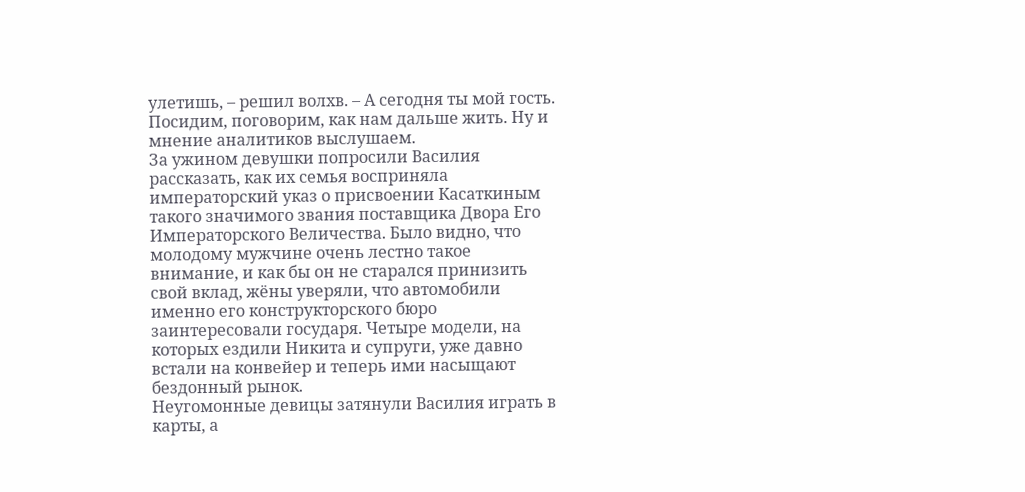улетишь, – решил волхв. – А сегодня ты мой гость. Посидим, поговорим, как нам дальше жить. Ну и мнение аналитиков выслушаем.
За ужином девушки попросили Василия рассказать, как их семья восприняла императорский указ о присвоении Касаткиным такого значимого звания поставщика Двора Его Императорского Величества. Было видно, что молодому мужчине очень лестно такое внимание, и как бы он не старался принизить свой вклад, жёны уверяли, что автомобили именно его конструкторского бюро заинтересовали государя. Четыре модели, на которых ездили Никита и супруги, уже давно встали на конвейер и теперь ими насыщают бездонный рынок.
Неугомонные девицы затянули Василия играть в карты, а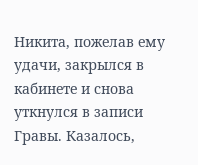Никита, пожелав ему удачи, закрылся в кабинете и снова уткнулся в записи Гравы. Казалось,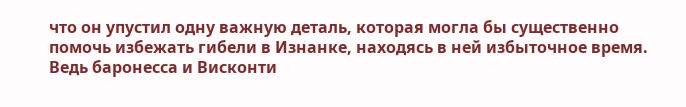что он упустил одну важную деталь, которая могла бы существенно помочь избежать гибели в Изнанке, находясь в ней избыточное время. Ведь баронесса и Висконти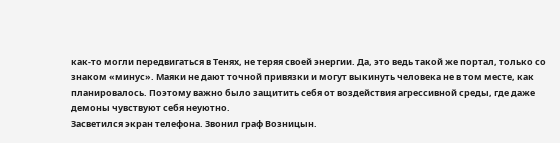как-то могли передвигаться в Тенях, не теряя своей энергии. Да, это ведь такой же портал, только со знаком «минус». Маяки не дают точной привязки и могут выкинуть человека не в том месте, как планировалось. Поэтому важно было защитить себя от воздействия агрессивной среды, где даже демоны чувствуют себя неуютно.
Засветился экран телефона. Звонил граф Возницын.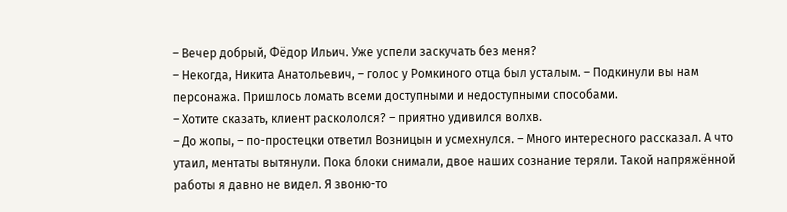– Вечер добрый, Фёдор Ильич. Уже успели заскучать без меня?
– Некогда, Никита Анатольевич, – голос у Ромкиного отца был усталым. – Подкинули вы нам персонажа. Пришлось ломать всеми доступными и недоступными способами.
– Хотите сказать, клиент раскололся? – приятно удивился волхв.
– До жопы, – по-простецки ответил Возницын и усмехнулся. – Много интересного рассказал. А что утаил, ментаты вытянули. Пока блоки снимали, двое наших сознание теряли. Такой напряжённой работы я давно не видел. Я звоню-то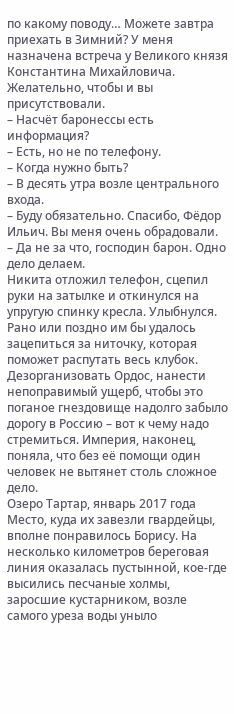по какому поводу… Можете завтра приехать в Зимний? У меня назначена встреча у Великого князя Константина Михайловича. Желательно, чтобы и вы присутствовали.
– Насчёт баронессы есть информация?
– Есть, но не по телефону.
– Когда нужно быть?
– В десять утра возле центрального входа.
– Буду обязательно. Спасибо, Фёдор Ильич. Вы меня очень обрадовали.
– Да не за что, господин барон. Одно дело делаем.
Никита отложил телефон, сцепил руки на затылке и откинулся на упругую спинку кресла. Улыбнулся. Рано или поздно им бы удалось зацепиться за ниточку, которая поможет распутать весь клубок. Дезорганизовать Ордос, нанести непоправимый ущерб, чтобы это поганое гнездовище надолго забыло дорогу в Россию – вот к чему надо стремиться. Империя, наконец, поняла, что без её помощи один человек не вытянет столь сложное дело.
Озеро Тартар, январь 2017 года
Место, куда их завезли гвардейцы, вполне понравилось Борису. На несколько километров береговая линия оказалась пустынной, кое-где высились песчаные холмы, заросшие кустарником, возле самого уреза воды уныло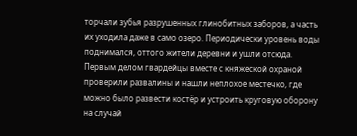торчали зубья разрушенных глинобитных заборов, а часть их уходила даже в само озеро. Периодически уровень воды поднимался, оттого жители деревни и ушли отсюда.
Первым делом гвардейцы вместе с княжеской охраной проверили развалины и нашли неплохое местечко, где можно было развести костёр и устроить круговую оборону на случай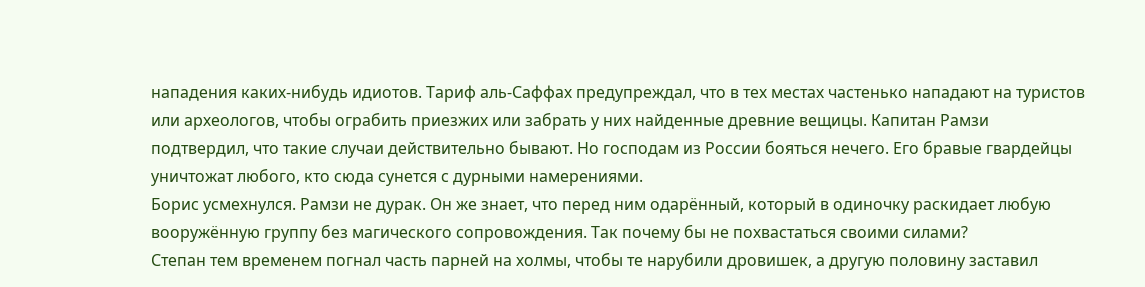нападения каких-нибудь идиотов. Тариф аль-Саффах предупреждал, что в тех местах частенько нападают на туристов или археологов, чтобы ограбить приезжих или забрать у них найденные древние вещицы. Капитан Рамзи подтвердил, что такие случаи действительно бывают. Но господам из России бояться нечего. Его бравые гвардейцы уничтожат любого, кто сюда сунется с дурными намерениями.
Борис усмехнулся. Рамзи не дурак. Он же знает, что перед ним одарённый, который в одиночку раскидает любую вооружённую группу без магического сопровождения. Так почему бы не похвастаться своими силами?
Степан тем временем погнал часть парней на холмы, чтобы те нарубили дровишек, а другую половину заставил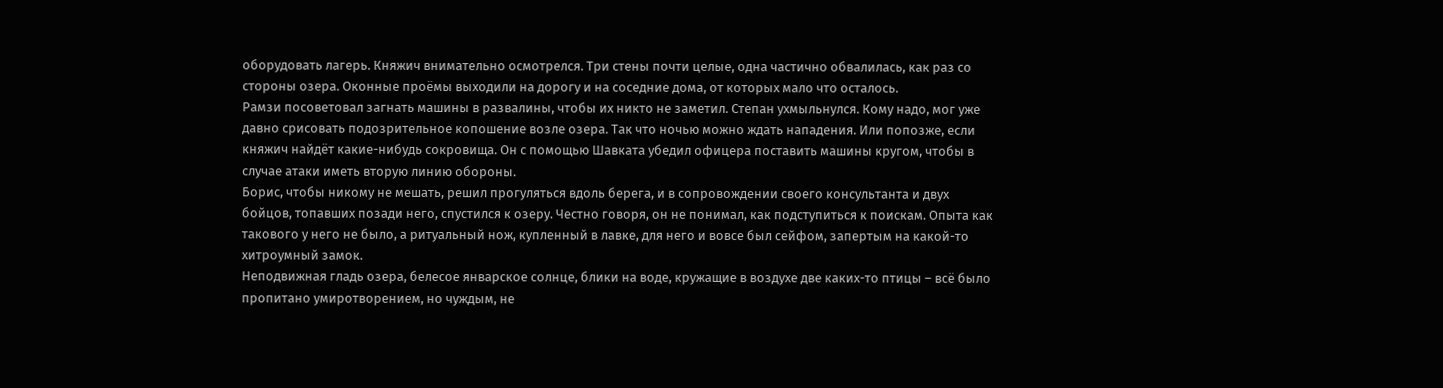оборудовать лагерь. Княжич внимательно осмотрелся. Три стены почти целые, одна частично обвалилась, как раз со стороны озера. Оконные проёмы выходили на дорогу и на соседние дома, от которых мало что осталось.
Рамзи посоветовал загнать машины в развалины, чтобы их никто не заметил. Степан ухмыльнулся. Кому надо, мог уже давно срисовать подозрительное копошение возле озера. Так что ночью можно ждать нападения. Или попозже, если княжич найдёт какие-нибудь сокровища. Он с помощью Шавката убедил офицера поставить машины кругом, чтобы в случае атаки иметь вторую линию обороны.
Борис, чтобы никому не мешать, решил прогуляться вдоль берега, и в сопровождении своего консультанта и двух бойцов, топавших позади него, спустился к озеру. Честно говоря, он не понимал, как подступиться к поискам. Опыта как такового у него не было, а ритуальный нож, купленный в лавке, для него и вовсе был сейфом, запертым на какой-то хитроумный замок.
Неподвижная гладь озера, белесое январское солнце, блики на воде, кружащие в воздухе две каких-то птицы – всё было пропитано умиротворением, но чуждым, не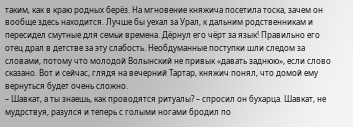таким, как в краю родных берёз. На мгновение княжича посетила тоска, зачем он вообще здесь находится. Лучше бы уехал за Урал, к дальним родственникам и пересидел смутные для семьи времена. Дёрнул его чёрт за язык! Правильно его отец драл в детстве за эту слабость. Необдуманные поступки шли следом за словами, потому что молодой Волынский не привык «давать заднюю», если слово сказано. Вот и сейчас, глядя на вечерний Тартар, княжич понял, что домой ему вернуться будет очень сложно.
– Шавкат, а ты знаешь, как проводятся ритуалы? – спросил он бухарца. Шавкат, не мудрствуя, разулся и теперь с голыми ногами бродил по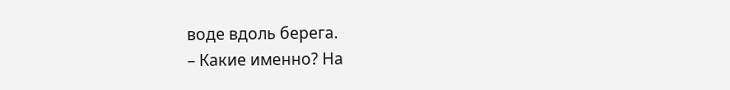воде вдоль берега.
– Какие именно? На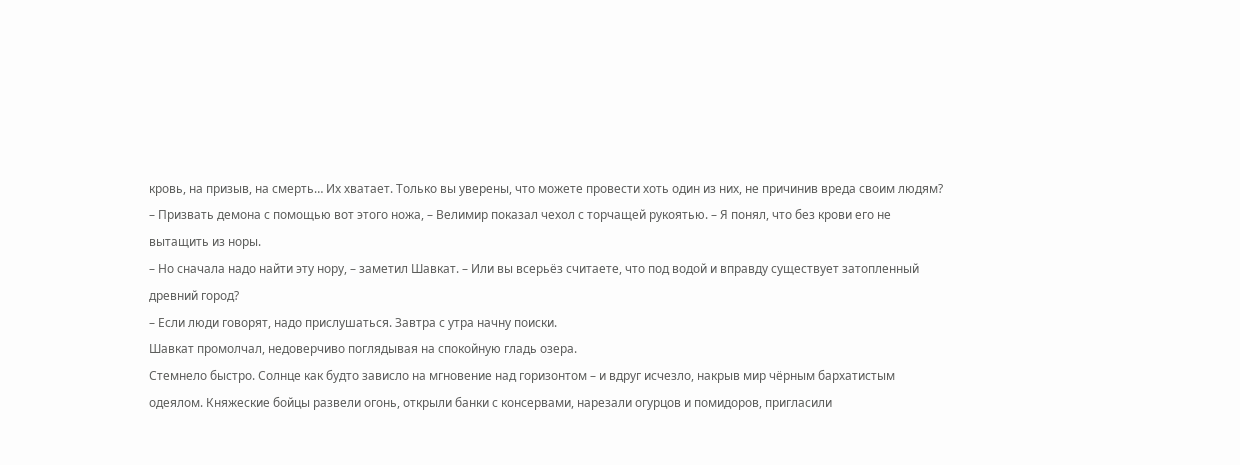кровь, на призыв, на смерть… Их хватает. Только вы уверены, что можете провести хоть один из них, не причинив вреда своим людям?
– Призвать демона с помощью вот этого ножа, – Велимир показал чехол с торчащей рукоятью. – Я понял, что без крови его не вытащить из норы.
– Но сначала надо найти эту нору, – заметил Шавкат. – Или вы всерьёз считаете, что под водой и вправду существует затопленный древний город?
– Если люди говорят, надо прислушаться. Завтра с утра начну поиски.
Шавкат промолчал, недоверчиво поглядывая на спокойную гладь озера.
Стемнело быстро. Солнце как будто зависло на мгновение над горизонтом – и вдруг исчезло, накрыв мир чёрным бархатистым одеялом. Княжеские бойцы развели огонь, открыли банки с консервами, нарезали огурцов и помидоров, пригласили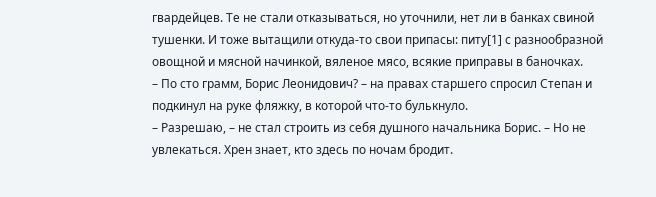гвардейцев. Те не стали отказываться, но уточнили, нет ли в банках свиной тушенки. И тоже вытащили откуда-то свои припасы: питу[1] с разнообразной овощной и мясной начинкой, вяленое мясо, всякие приправы в баночках.
– По сто грамм, Борис Леонидович? – на правах старшего спросил Степан и подкинул на руке фляжку, в которой что-то булькнуло.
– Разрешаю, – не стал строить из себя душного начальника Борис. – Но не увлекаться. Хрен знает, кто здесь по ночам бродит.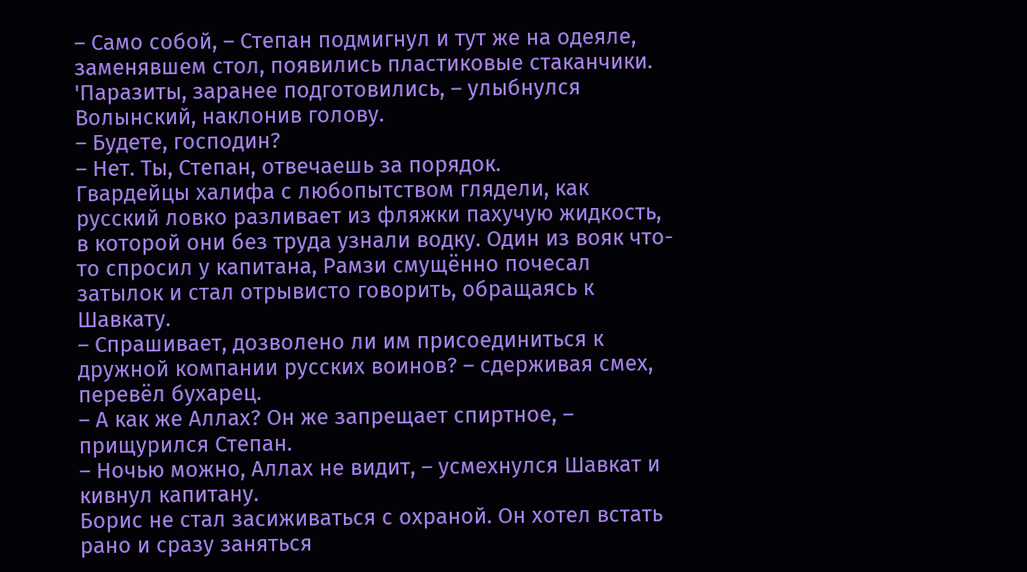– Само собой, – Степан подмигнул и тут же на одеяле, заменявшем стол, появились пластиковые стаканчики.
'Паразиты, заранее подготовились, – улыбнулся Волынский, наклонив голову.
– Будете, господин?
– Нет. Ты, Степан, отвечаешь за порядок.
Гвардейцы халифа с любопытством глядели, как русский ловко разливает из фляжки пахучую жидкость, в которой они без труда узнали водку. Один из вояк что-то спросил у капитана, Рамзи смущённо почесал затылок и стал отрывисто говорить, обращаясь к Шавкату.
– Спрашивает, дозволено ли им присоединиться к дружной компании русских воинов? – сдерживая смех, перевёл бухарец.
– А как же Аллах? Он же запрещает спиртное, – прищурился Степан.
– Ночью можно, Аллах не видит, – усмехнулся Шавкат и кивнул капитану.
Борис не стал засиживаться с охраной. Он хотел встать рано и сразу заняться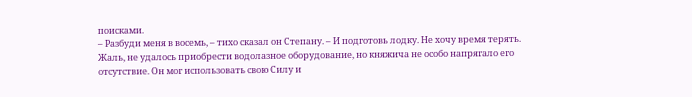поисками.
– Разбуди меня в восемь, – тихо сказал он Степану. – И подготовь лодку. Не хочу время терять.
Жаль, не удалось приобрести водолазное оборудование, но княжича не особо напрягало его отсутствие. Он мог использовать свою Силу и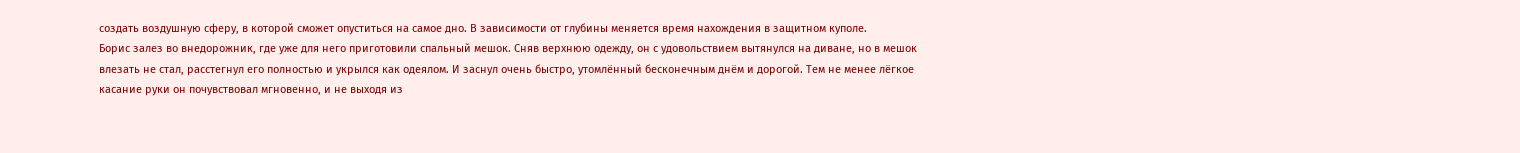создать воздушную сферу, в которой сможет опуститься на самое дно. В зависимости от глубины меняется время нахождения в защитном куполе.
Борис залез во внедорожник, где уже для него приготовили спальный мешок. Сняв верхнюю одежду, он с удовольствием вытянулся на диване, но в мешок влезать не стал, расстегнул его полностью и укрылся как одеялом. И заснул очень быстро, утомлённый бесконечным днём и дорогой. Тем не менее лёгкое касание руки он почувствовал мгновенно, и не выходя из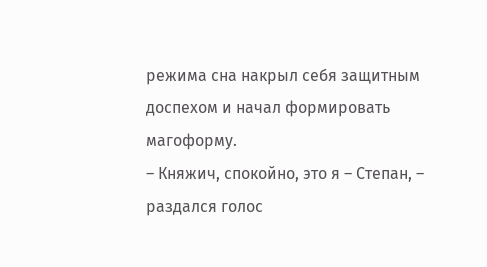режима сна накрыл себя защитным доспехом и начал формировать магоформу.
– Княжич, спокойно, это я – Степан, – раздался голос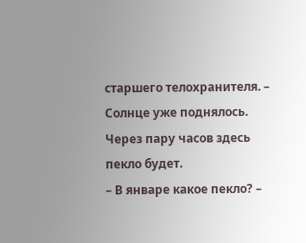старшего телохранителя. – Солнце уже поднялось. Через пару часов здесь пекло будет.
– В январе какое пекло? –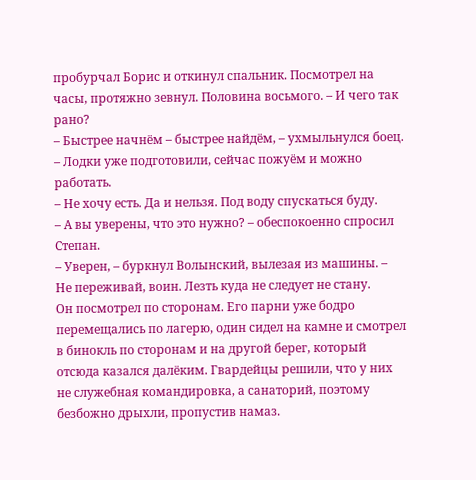пробурчал Борис и откинул спальник. Посмотрел на часы, протяжно зевнул. Половина восьмого. – И чего так рано?
– Быстрее начнём – быстрее найдём, – ухмыльнулся боец. – Лодки уже подготовили, сейчас пожуём и можно работать.
– Не хочу есть. Да и нельзя. Под воду спускаться буду.
– А вы уверены, что это нужно? – обеспокоенно спросил Степан.
– Уверен, – буркнул Волынский, вылезая из машины. – Не переживай, воин. Лезть куда не следует не стану.
Он посмотрел по сторонам. Его парни уже бодро перемещались по лагерю, один сидел на камне и смотрел в бинокль по сторонам и на другой берег, который отсюда казался далёким. Гвардейцы решили, что у них не служебная командировка, а санаторий, поэтому безбожно дрыхли, пропустив намаз.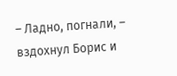– Ладно, погнали, – вздохнул Борис и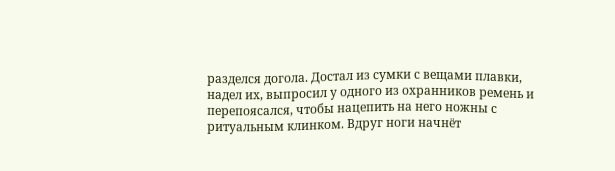разделся догола. Достал из сумки с вещами плавки, надел их, выпросил у одного из охранников ремень и перепоясался, чтобы нацепить на него ножны с ритуальным клинком. Вдруг ноги начнёт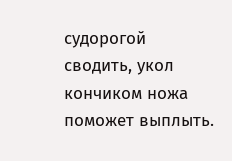судорогой сводить, укол кончиком ножа поможет выплыть.